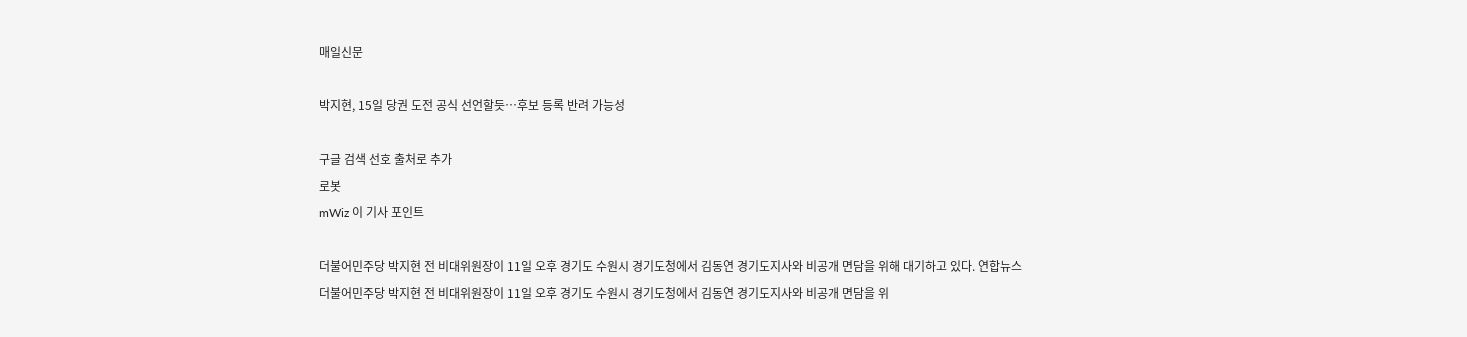매일신문

박지현, 15일 당권 도전 공식 선언할듯…후보 등록 반려 가능성

구글 검색 선호 출처로 추가
로봇
mWiz 이 기사 포인트

더불어민주당 박지현 전 비대위원장이 11일 오후 경기도 수원시 경기도청에서 김동연 경기도지사와 비공개 면담을 위해 대기하고 있다. 연합뉴스
더불어민주당 박지현 전 비대위원장이 11일 오후 경기도 수원시 경기도청에서 김동연 경기도지사와 비공개 면담을 위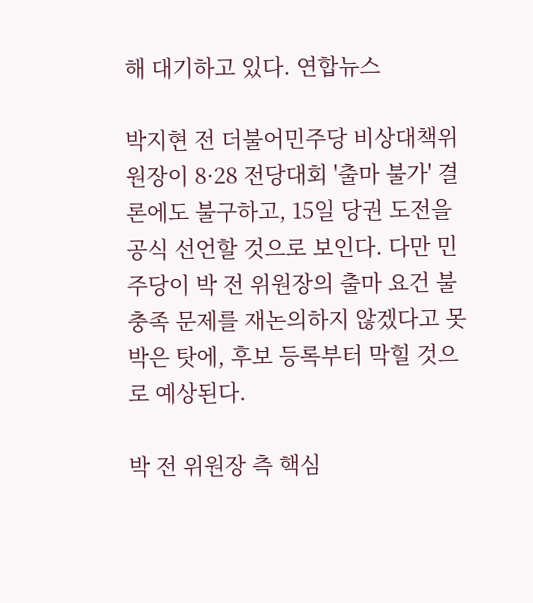해 대기하고 있다. 연합뉴스

박지현 전 더불어민주당 비상대책위원장이 8·28 전당대회 '출마 불가' 결론에도 불구하고, 15일 당권 도전을 공식 선언할 것으로 보인다. 다만 민주당이 박 전 위원장의 출마 요건 불충족 문제를 재논의하지 않겠다고 못 박은 탓에, 후보 등록부터 막힐 것으로 예상된다.

박 전 위원장 측 핵심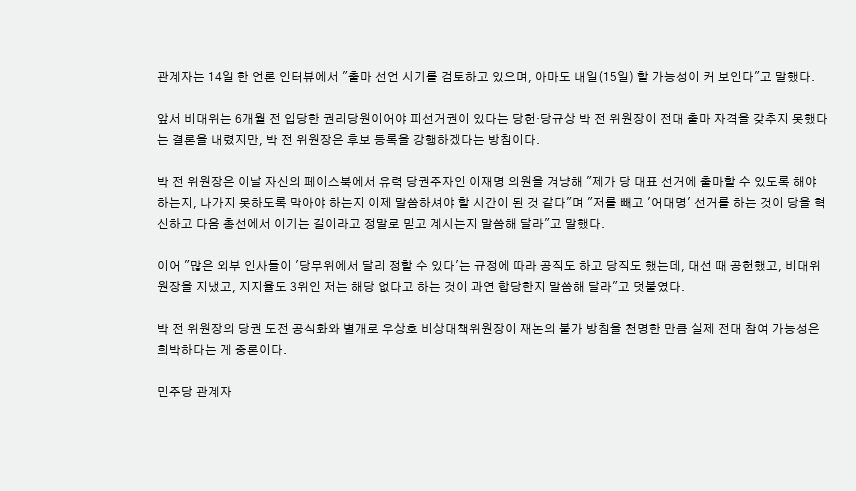관계자는 14일 한 언론 인터뷰에서 "출마 선언 시기를 검토하고 있으며, 아마도 내일(15일) 할 가능성이 커 보인다"고 말했다.

앞서 비대위는 6개월 전 입당한 권리당원이어야 피선거권이 있다는 당헌·당규상 박 전 위원장이 전대 출마 자격을 갖추지 못했다는 결론을 내렸지만, 박 전 위원장은 후보 등록을 강행하겠다는 방침이다.

박 전 위원장은 이날 자신의 페이스북에서 유력 당권주자인 이재명 의원을 겨냥해 "제가 당 대표 선거에 출마할 수 있도록 해야 하는지, 나가지 못하도록 막아야 하는지 이제 말씀하셔야 할 시간이 된 것 같다"며 "저를 빼고 '어대명' 선거를 하는 것이 당을 혁신하고 다음 총선에서 이기는 길이라고 정말로 믿고 계시는지 말씀해 달라"고 말했다.

이어 "많은 외부 인사들이 '당무위에서 달리 정할 수 있다'는 규정에 따라 공직도 하고 당직도 했는데, 대선 때 공헌했고, 비대위원장을 지냈고, 지지율도 3위인 저는 해당 없다고 하는 것이 과연 합당한지 말씀해 달라"고 덧붙였다.

박 전 위원장의 당권 도전 공식화와 별개로 우상호 비상대책위원장이 재논의 불가 방침을 천명한 만큼 실제 전대 참여 가능성은 희박하다는 게 중론이다.

민주당 관계자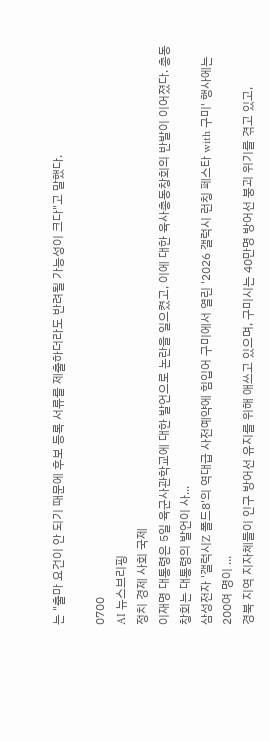는 "출마 요건이 안 되기 때문에 후보 등록 서류를 제출하더라도 반려될 가능성이 크다"고 말했다.

0700
AI 뉴스브리핑
정치 경제 사회 국제
이재명 대통령은 5일 육군사관학교에 대한 발언으로 논란을 일으켰고, 이에 대한 육사총동창회의 반발이 이어졌다. 총동창회는 대통령의 발언이 사...
삼성전자 '갤럭시Z 폴드8'의 역대급 사전예약에 힘입어 구미에서 열린 '2026 갤럭시 런칭 페스타 with 구미' 행사에는 200여 명이 ...
경북 지역 지자체들이 인구 방어선 유지를 위해 애쓰고 있으며, 구미시는 40만명 방어선 붕괴 위기를 겪고 있고,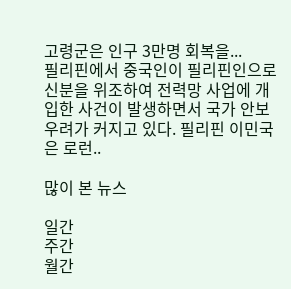고령군은 인구 3만명 회복을...
필리핀에서 중국인이 필리핀인으로 신분을 위조하여 전력망 사업에 개입한 사건이 발생하면서 국가 안보 우려가 커지고 있다. 필리핀 이민국은 로런..

많이 본 뉴스

일간
주간
월간